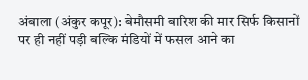अंबाला (अंकुर कपूर): बेमौसमी बारिश की मार सिर्फ किसानों पर ही नहीं पड़ी बल्कि मंडियों में फसल आने का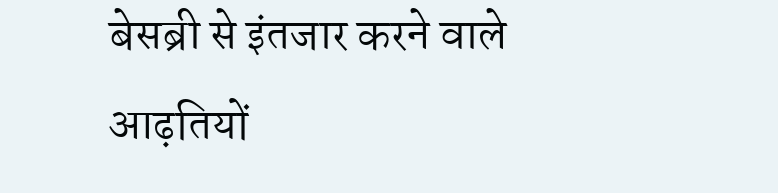बेसब्री से इंतजार करने वाले आढ़तियों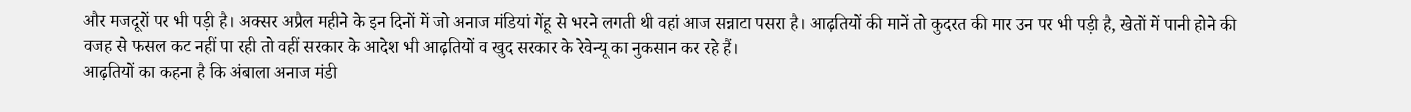और मजदूरों पर भी पड़ी है। अक्सर अप्रैल महीने के इन दिनों में जो अनाज मंडियां गेंहू से भरने लगती थी वहां आज सन्नाटा पसरा है। आढ़तियों की मानें तो कुदरत की मार उन पर भी पड़ी है, खेतों में पानी होने की वजह से फसल कट नहीं पा रही तो वहीं सरकार के आदेश भी आढ़तियों व खुद सरकार के रेवेन्यू का नुकसान कर रहे हैं।
आढ़तियों का कहना है कि अंबाला अनाज मंडी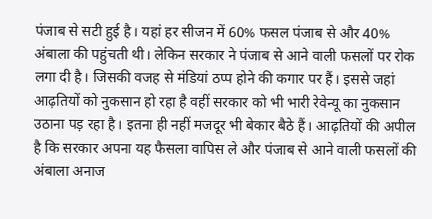पंजाब से सटी हुई है। यहां हर सीजन में 60% फसल पंजाब से और 40% अंबाला की पहुंचती थी। लेकिन सरकार ने पंजाब से आने वाली फसलों पर रोक लगा दी है। जिसकी वजह से मंडियां ठप्प होने की कगार पर हैं। इससे जहां आढ़तियों को नुकसान हो रहा है वहीं सरकार को भी भारी रेवेन्यू का नुकसान उठाना पड़ रहा है। इतना ही नहीं मजदूर भी बेकार बैठे हैं। आढ़तियों की अपील है कि सरकार अपना यह फैसला वापिस ले और पंजाब से आने वाली फसलों की अंबाला अनाज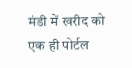मंडी में खरीद को एक ही पोर्टल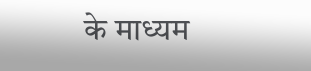के माध्यम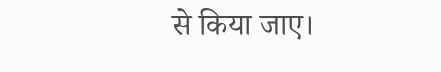से किया जाए।